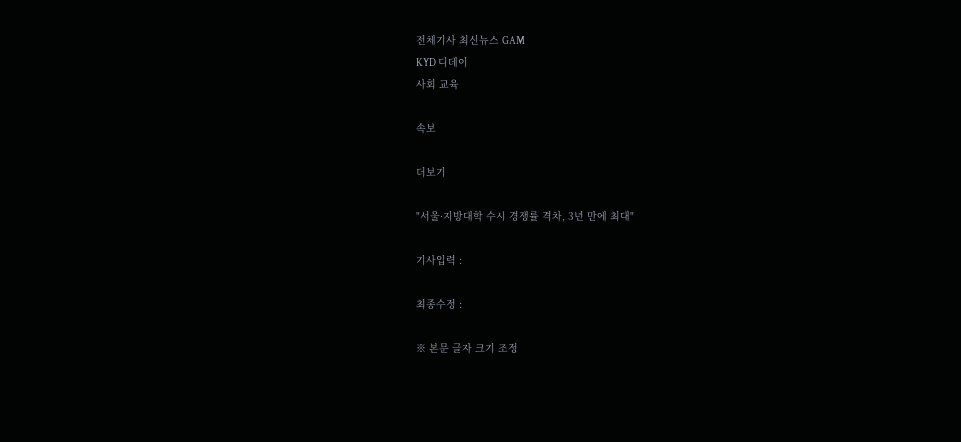전체기사 최신뉴스 GAM
KYD 디데이
사회 교육

속보

더보기

"서울·지방대학 수시 경쟁률 격차, 3년 만에 최대"

기사입력 :

최종수정 :

※ 본문 글자 크기 조정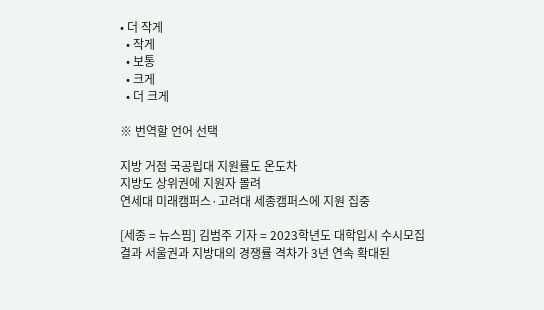• 더 작게
  • 작게
  • 보통
  • 크게
  • 더 크게

※ 번역할 언어 선택

지방 거점 국공립대 지원률도 온도차
지방도 상위권에 지원자 몰려
연세대 미래캠퍼스·고려대 세종캠퍼스에 지원 집중

[세종 = 뉴스핌] 김범주 기자 = 2023학년도 대학입시 수시모집 결과 서울권과 지방대의 경쟁률 격차가 3년 연속 확대된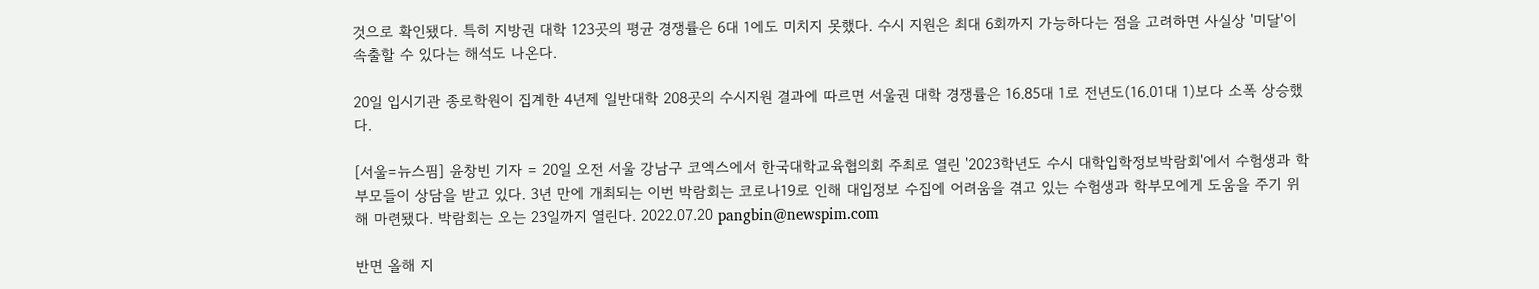것으로 확인됐다. 특히 지방권 대학 123곳의 평균 경쟁률은 6대 1에도 미치지 못했다. 수시 지원은 최대 6회까지 가능하다는 점을 고려하면 사실상 '미달'이 속출할 수 있다는 해석도 나온다.

20일 입시기관 종로학원이 집계한 4년제 일반대학 208곳의 수시지원 결과에 따르면 서울권 대학 경쟁률은 16.85대 1로 전년도(16.01대 1)보다 소폭 상승했다.

[서울=뉴스핌] 윤창빈 기자 = 20일 오전 서울 강남구 코엑스에서 한국대학교육협의회 주최로 열린 '2023학년도 수시 대학입학정보박람회'에서 수험생과 학부모들이 상담을 받고 있다. 3년 만에 개최되는 이번 박람회는 코로나19로 인해 대입정보 수집에 어려움을 겪고 있는 수험생과 학부모에게 도움을 주기 위해 마련됐다. 박람회는 오는 23일까지 열린다. 2022.07.20 pangbin@newspim.com

반면 올해 지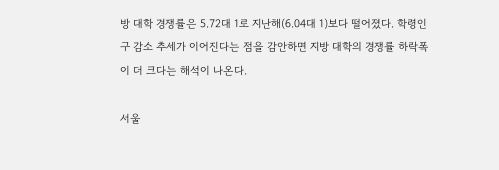방 대학 경쟁률은 5.72대 1로 지난해(6.04대 1)보다 떨어졌다. 학령인구 감소 추세가 이어진다는 점을 감안하면 지방 대학의 경쟁률 하락폭이 더 크다는 해석이 나온다.

서울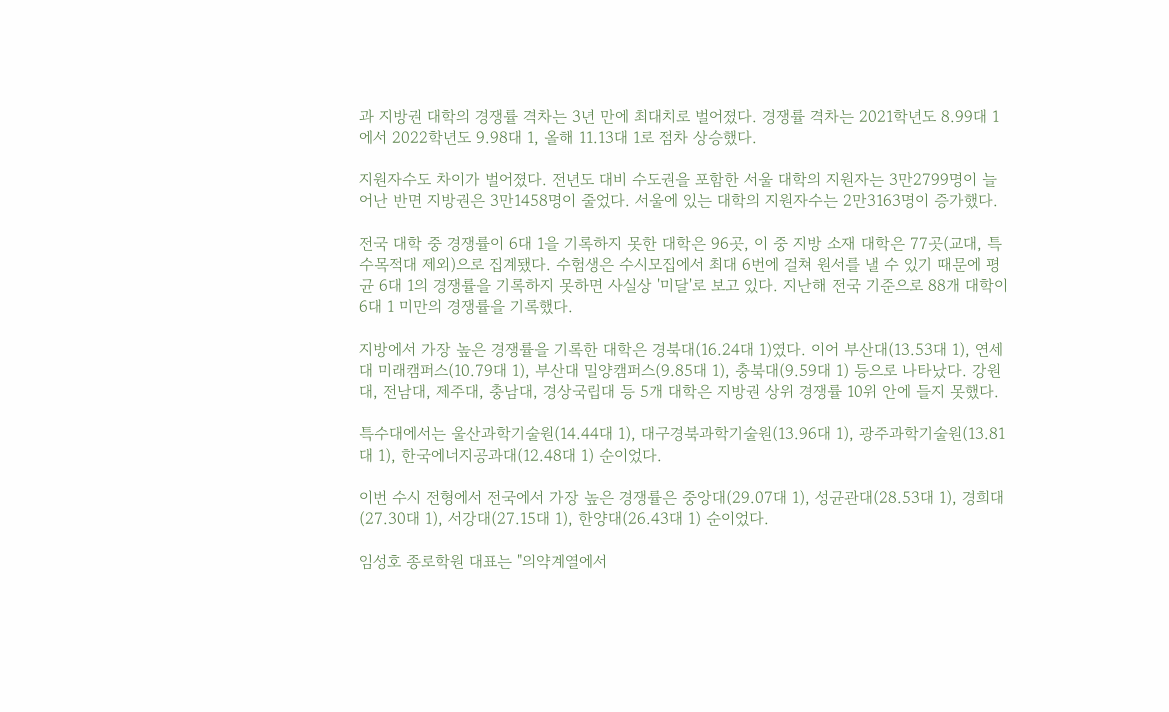과 지방권 대학의 경쟁률 격차는 3년 만에 최대치로 벌어졌다. 경쟁률 격차는 2021학년도 8.99대 1에서 2022학년도 9.98대 1, 올해 11.13대 1로 점차 상승했다.

지원자수도 차이가 벌어졌다. 전년도 대비 수도권을 포함한 서울 대학의 지원자는 3만2799명이 늘어난 반면 지방권은 3만1458명이 줄었다. 서울에 있는 대학의 지원자수는 2만3163명이 증가했다.

전국 대학 중 경쟁률이 6대 1을 기록하지 못한 대학은 96곳, 이 중 지방 소재 대학은 77곳(교대, 특수목적대 제외)으로 집계됐다. 수험생은 수시모집에서 최대 6번에 걸쳐 원서를 낼 수 있기 때문에 평균 6대 1의 경쟁률을 기록하지 못하면 사실상 '미달'로 보고 있다. 지난해 전국 기준으로 88개 대학이 6대 1 미만의 경쟁률을 기록했다.

지방에서 가장 높은 경쟁률을 기록한 대학은 경북대(16.24대 1)였다. 이어 부산대(13.53대 1), 연세대 미래캠퍼스(10.79대 1), 부산대 밀양캠퍼스(9.85대 1), 충북대(9.59대 1) 등으로 나타났다. 강원대, 전남대, 제주대, 충남대, 경상국립대 등 5개 대학은 지방권 상위 경쟁률 10위 안에 들지 못했다.

특수대에서는 울산과학기술원(14.44대 1), 대구경북과학기술원(13.96대 1), 광주과학기술원(13.81대 1), 한국에너지공과대(12.48대 1) 순이었다.

이번 수시 전형에서 전국에서 가장 높은 경쟁률은 중앙대(29.07대 1), 성균관대(28.53대 1), 경희대(27.30대 1), 서강대(27.15대 1), 한양대(26.43대 1) 순이었다.

임성호 종로학원 대표는 "의약계열에서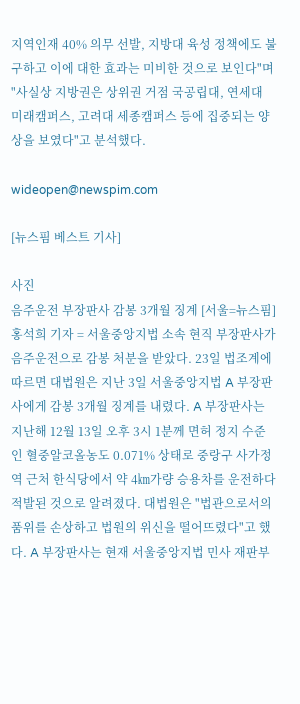지역인재 40% 의무 선발, 지방대 육성 정책에도 불구하고 이에 대한 효과는 미비한 것으로 보인다"며 "사실상 지방권은 상위권 거점 국공립대, 연세대 미래캠퍼스, 고려대 세종캠퍼스 등에 집중되는 양상을 보였다"고 분석했다.

wideopen@newspim.com

[뉴스핌 베스트 기사]

사진
음주운전 부장판사 감봉 3개월 징계 [서울=뉴스핌] 홍석희 기자 = 서울중앙지법 소속 현직 부장판사가 음주운전으로 감봉 처분을 받았다. 23일 법조계에 따르면 대법원은 지난 3일 서울중앙지법 A 부장판사에게 감봉 3개월 징계를 내렸다. A 부장판사는 지난해 12월 13일 오후 3시 1분께 면허 정지 수준인 혈중알코올농도 0.071% 상태로 중랑구 사가정역 근처 한식당에서 약 4㎞가량 승용차를 운전하다 적발된 것으로 알려졌다. 대법원은 "법관으로서의 품위를 손상하고 법원의 위신을 떨어뜨렸다"고 했다. A 부장판사는 현재 서울중앙지법 민사 재판부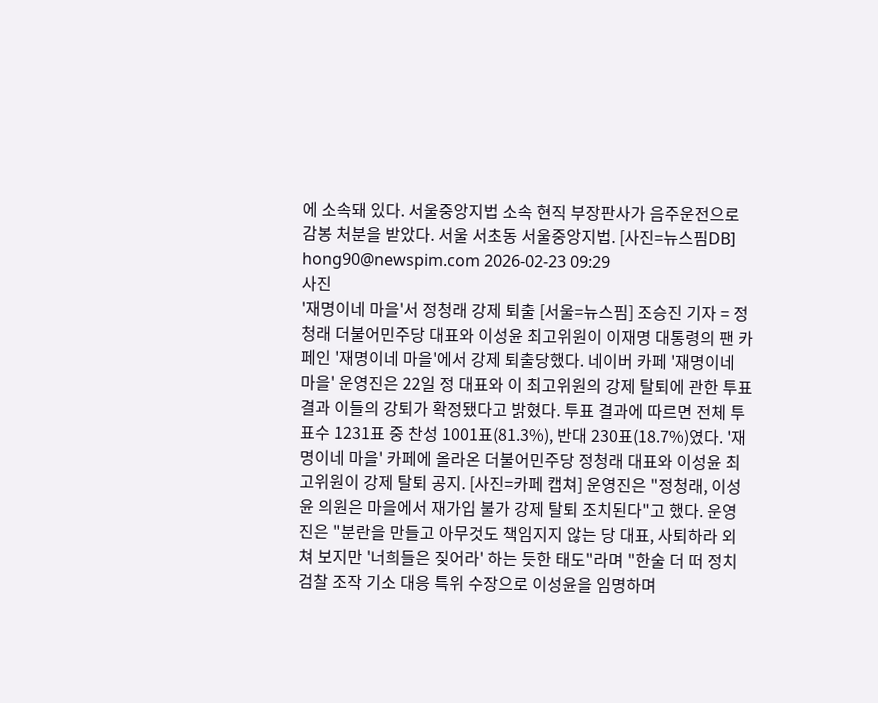에 소속돼 있다. 서울중앙지법 소속 현직 부장판사가 음주운전으로 감봉 처분을 받았다. 서울 서초동 서울중앙지법. [사진=뉴스핌DB] hong90@newspim.com 2026-02-23 09:29
사진
'재명이네 마을'서 정청래 강제 퇴출 [서울=뉴스핌] 조승진 기자 = 정청래 더불어민주당 대표와 이성윤 최고위원이 이재명 대통령의 팬 카페인 '재명이네 마을'에서 강제 퇴출당했다. 네이버 카페 '재명이네 마을' 운영진은 22일 정 대표와 이 최고위원의 강제 탈퇴에 관한 투표 결과 이들의 강퇴가 확정됐다고 밝혔다. 투표 결과에 따르면 전체 투표수 1231표 중 찬성 1001표(81.3%), 반대 230표(18.7%)였다. '재명이네 마을' 카페에 올라온 더불어민주당 정청래 대표와 이성윤 최고위원이 강제 탈퇴 공지. [사진=카페 캡쳐] 운영진은 "정청래, 이성윤 의원은 마을에서 재가입 불가 강제 탈퇴 조치된다"고 했다. 운영진은 "분란을 만들고 아무것도 책임지지 않는 당 대표, 사퇴하라 외쳐 보지만 '너희들은 짖어라' 하는 듯한 태도"라며 "한술 더 떠 정치 검찰 조작 기소 대응 특위 수장으로 이성윤을 임명하며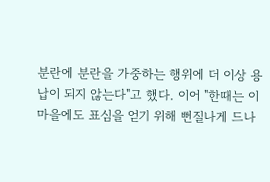분란에 분란을 가중하는 행위에 더 이상 용납이 되지 않는다"고 했다. 이어 "한때는 이 마을에도 표심을 얻기 위해 뻔질나게 드나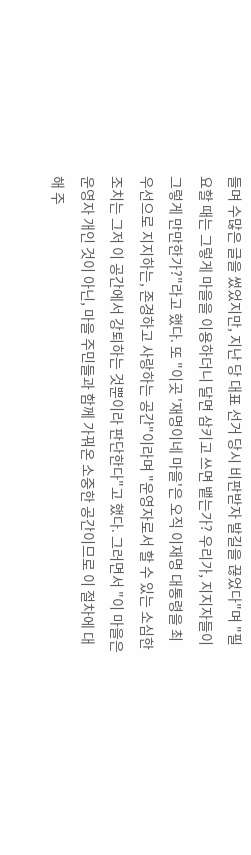들며 수많은 글을 썼었지만, 지난 당 대표 선거 당시 비판받자 발길을 끊었다"며 "필요할 때는 그렇게 마을을 이용하더니 달면 삼키고 쓰면 뱉는가? 우리가, 지지자들이 그렇게 만만한가?"라고 했다. 또 "이곳 '재명이네 마을'은 오직 이재명 대통령을 최우선으로 지지하는, 존경하고 사랑하는 공간"이라며 "운영자로서 할 수 있는 소심한 조치는 그저 이 공간에서 강퇴하는 것뿐이라 판단한다"고 했다. 그러면서 "이 마을은 운영자 개인 것이 아닌, 마을 주민들과 함께 가꿔온 소중한 공간이므로 이 절차에 대해 주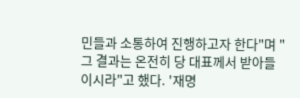민들과 소통하여 진행하고자 한다"며 "그 결과는 온전히 당 대표께서 받아들이시라"고 했다. '재명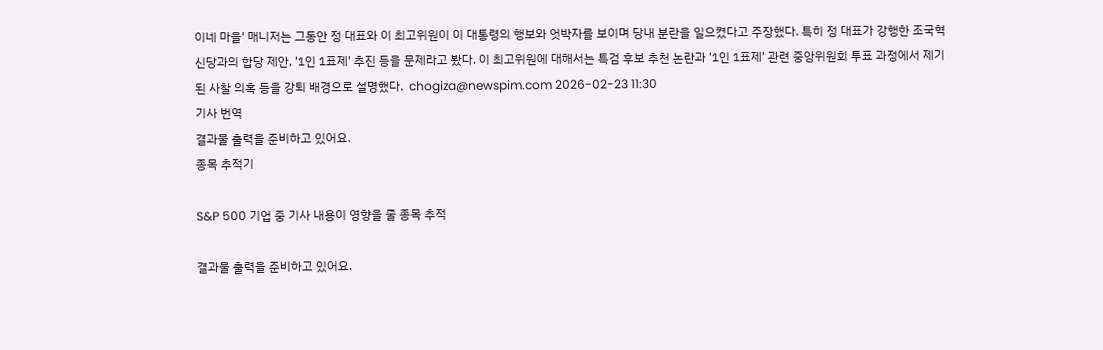이네 마을' 매니저는 그동안 정 대표와 이 최고위원이 이 대통령의 행보와 엇박자를 보이며 당내 분란을 일으켰다고 주장했다. 특히 정 대표가 강행한 조국혁신당과의 합당 제안, '1인 1표제' 추진 등을 문제라고 봤다. 이 최고위원에 대해서는 특검 후보 추천 논란과 '1인 1표제' 관련 중앙위원회 투표 과정에서 제기된 사찰 의혹 등을 강퇴 배경으로 설명했다.  chogiza@newspim.com 2026-02-23 11:30
기사 번역
결과물 출력을 준비하고 있어요.
종목 추적기

S&P 500 기업 중 기사 내용이 영향을 줄 종목 추적

결과물 출력을 준비하고 있어요.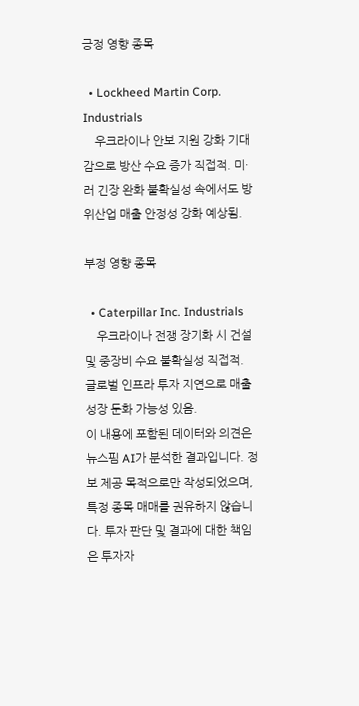긍정 영향 종목

  • Lockheed Martin Corp. Industrials
    우크라이나 안보 지원 강화 기대감으로 방산 수요 증가 직접적. 미·러 긴장 완화 불확실성 속에서도 방위산업 매출 안정성 강화 예상됨.

부정 영향 종목

  • Caterpillar Inc. Industrials
    우크라이나 전쟁 장기화 시 건설 및 중장비 수요 불확실성 직접적. 글로벌 인프라 투자 지연으로 매출 성장 둔화 가능성 있음.
이 내용에 포함된 데이터와 의견은 뉴스핌 AI가 분석한 결과입니다. 정보 제공 목적으로만 작성되었으며, 특정 종목 매매를 권유하지 않습니다. 투자 판단 및 결과에 대한 책임은 투자자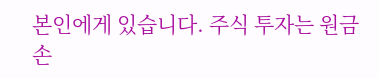본인에게 있습니다. 주식 투자는 원금 손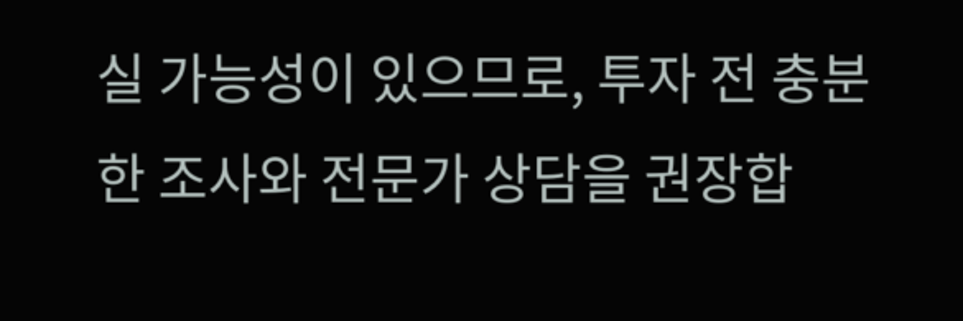실 가능성이 있으므로, 투자 전 충분한 조사와 전문가 상담을 권장합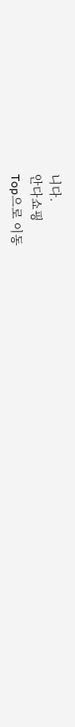니다.
안다쇼핑
Top으로 이동